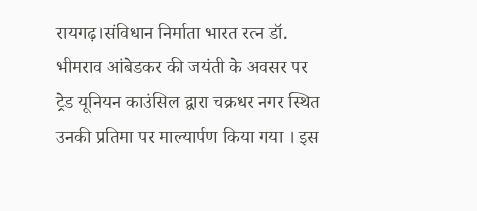रायगढ़।संविधान निर्माता भारत रत्न डॉ. भीमराव आंबेडकर की जयंती के अवसर पर ट्रेड यूनियन काउंसिल द्वारा चक्रधर नगर स्थित उनकी प्रतिमा पर माल्यार्पण किया गया । इस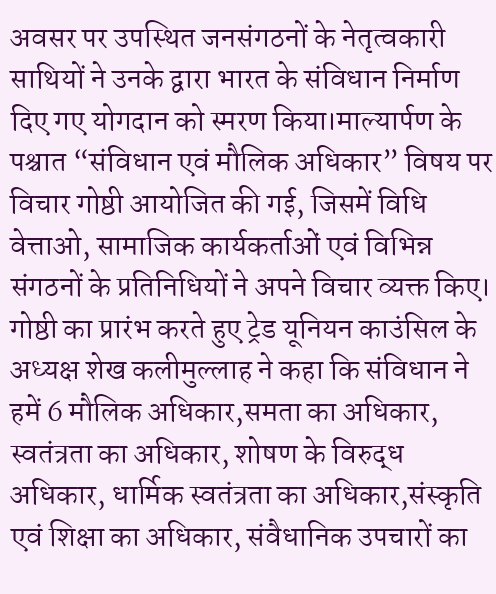अवसर पर उपस्थित जनसंगठनों के नेतृत्वकारी साथियों ने उनके द्वारा भारत के संविधान निर्माण दिए गए योगदान को स्मरण किया।माल्यार्पण के पश्चात “संविधान एवं मौलिक अधिकार” विषय पर विचार गोष्ठी आयोजित की गई, जिसमें विधि वेत्ताओ, सामाजिक कार्यकर्ताओं एवं विभिन्न संगठनों के प्रतिनिधियों ने अपने विचार व्यक्त किए। गोष्ठी का प्रारंभ करते हुए ट्रेड यूनियन काउंसिल के अध्यक्ष शेख कलीमुल्लाह ने कहा कि संविधान ने हमें 6 मौलिक अधिकार,समता का अधिकार, स्वतंत्रता का अधिकार, शोषण के विरुद्ध अधिकार, धार्मिक स्वतंत्रता का अधिकार,संस्कृति एवं शिक्षा का अधिकार, संवैधानिक उपचारों का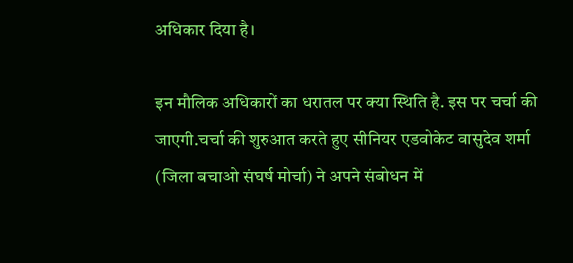अधिकार दिया है।

इन मौलिक अधिकारों का धरातल पर क्या स्थिति है. इस पर चर्चा की जाएगी.चर्चा की शुरुआत करते हुए सीनियर एडवोकेट वासुदेव शर्मा (जिला बचाओ संघर्ष मोर्चा) ने अपने संबोधन में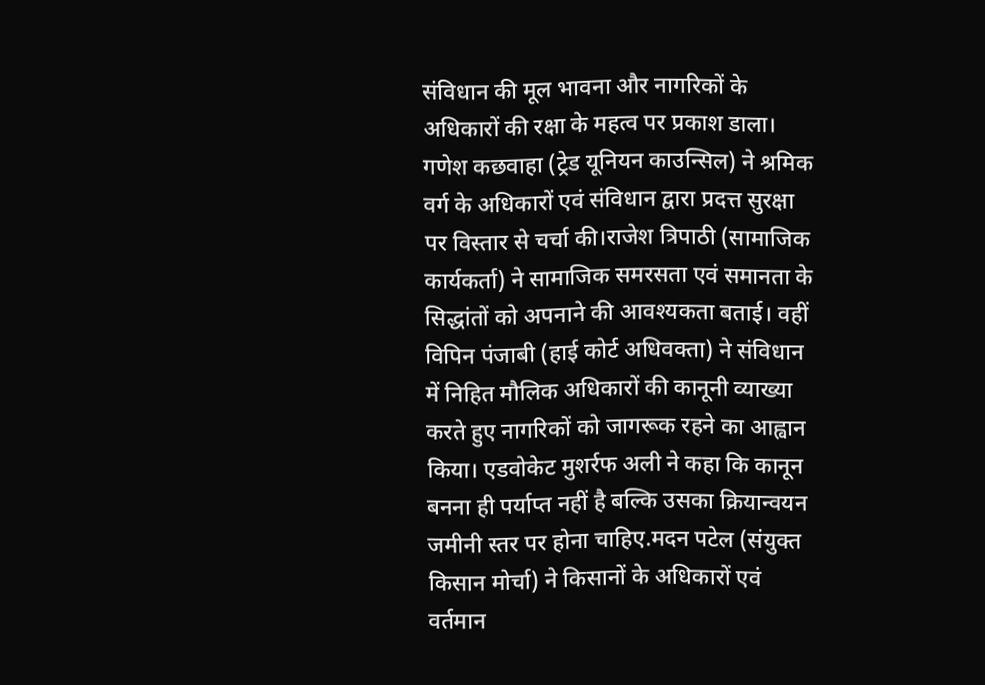संविधान की मूल भावना और नागरिकों के अधिकारों की रक्षा के महत्व पर प्रकाश डाला। गणेश कछवाहा (ट्रेड यूनियन काउन्सिल) ने श्रमिक वर्ग के अधिकारों एवं संविधान द्वारा प्रदत्त सुरक्षा पर विस्तार से चर्चा की।राजेश त्रिपाठी (सामाजिक कार्यकर्ता) ने सामाजिक समरसता एवं समानता के सिद्धांतों को अपनाने की आवश्यकता बताई। वहीं विपिन पंजाबी (हाई कोर्ट अधिवक्ता) ने संविधान में निहित मौलिक अधिकारों की कानूनी व्याख्या करते हुए नागरिकों को जागरूक रहने का आह्वान किया। एडवोकेट मुशर्रफ अली ने कहा कि कानून बनना ही पर्याप्त नहीं है बल्कि उसका क्रियान्वयन जमीनी स्तर पर होना चाहिए.मदन पटेल (संयुक्त किसान मोर्चा) ने किसानों के अधिकारों एवं वर्तमान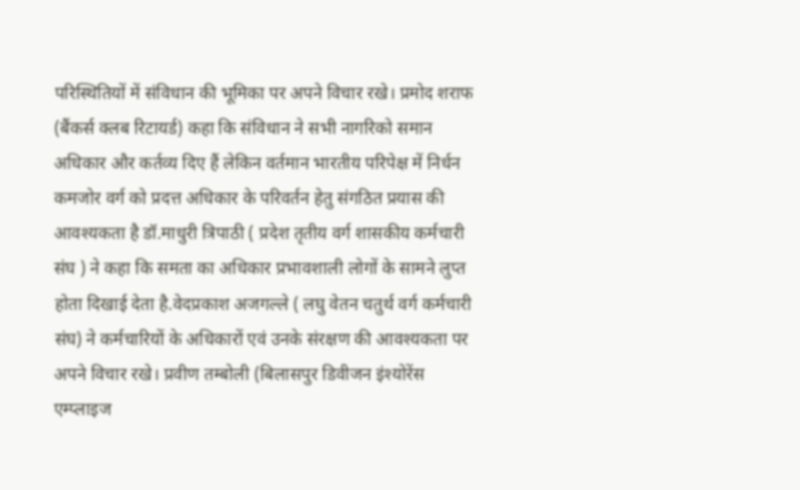परिस्थितियों में संविधान की भूमिका पर अपने विचार रखे। प्रमोद शराफ (बैंकर्स क्लब रिटायर्ड) कहा कि संविधान ने सभी नागरिको समान अधिकार और कर्तव्य दिए हैं लेकिन वर्तमान भारतीय परिपेक्ष में निर्धन कमजोर वर्ग को प्रदत्त अधिकार के परिवर्तन हेतु संगठित प्रयास की आवश्यकता है डॉ.माधुरी त्रिपाठी ( प्रदेश तृतीय वर्ग शासकीय कर्मचारी संघ ) ने कहा कि समता का अधिकार प्रभावशाली लोगों के सामने लुप्त होता दिखाई देता है.वेदप्रकाश अजगल्ले ( लघु वेतन चतुर्थ वर्ग कर्मचारी संघ) ने कर्मचारियों के अधिकारों एवं उनके संरक्षण की आवश्यकता पर अपने विचार रखे। प्रवीण तम्बोली (बिलासपुर डिवीजन इंश्योरेंस एम्प्लाइज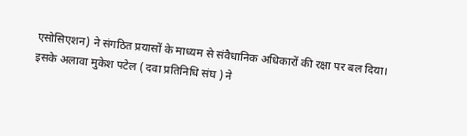एसोसिएशन) ने संगठित प्रयासों के माध्यम से संवैधानिक अधिकारों की रक्षा पर बल दिया। इसके अलावा मुकेश पटेल ( दवा प्रतिनिधि संघ ) ने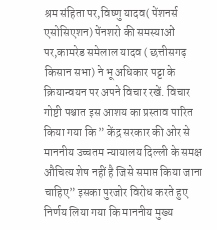श्रम संहिता पर,विष्णु यादव( पेंशनर्स एसोसिएशन) पेंनशरो की समस्याओं पर,कामरेड समेलाल यादव ( छत्तीसगढ़ किसान सभा) ने भू अधिकार पट्टा के क्रियान्वयन पर अपने विचार रखें. विचार गोष्टी पश्चात इस आशय का प्रस्ताव पारित किया गया कि ” केंद्र सरकार की ओर से माननीय उच्चतम न्यायालय दिल्ली के समक्ष औचित्य शेष नहीं है जिसे समाप्त किया जाना चाहिए” इसका पुरजोर विरोध करते हुए निर्णय लिया गया कि माननीय मुख्य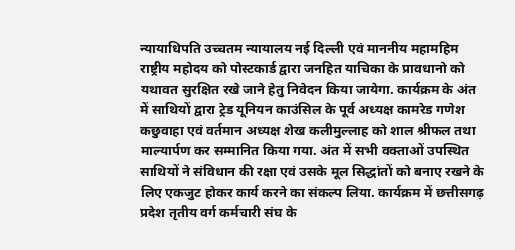न्यायाधिपति उच्चतम न्यायालय नई दिल्ली एवं माननीय महामहिम राष्ट्रीय महोदय को पोस्टकार्ड द्वारा जनहित याचिका के प्रावधानो को यथावत सुरक्षित रखे जाने हेतु निवेदन किया जायेगा. कार्यक्रम के अंत में साथियों द्वारा ट्रेड यूनियन काउंसिल के पूर्व अध्यक्ष कामरेड गणेश कछुवाहा एवं वर्तमान अध्यक्ष शेख कलीमुल्लाह को शाल श्रीफल तथा माल्यार्पण कर सम्मानित किया गया. अंत में सभी वक्ताओं उपस्थित साथियों ने संविधान की रक्षा एवं उसके मूल सिद्धांतों को बनाए रखने के लिए एकजुट होकर कार्य करने का संकल्प लिया. कार्यक्रम में छत्तीसगढ़ प्रदेश तृतीय वर्ग कर्मचारी संघ के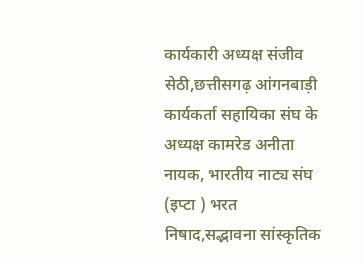कार्यकारी अध्यक्ष संजीव सेठी,छत्तीसगढ़ आंगनबाड़ी कार्यकर्ता सहायिका संघ के अध्यक्ष कामरेड अनीता नायक, भारतीय नाट्य संघ (इप्टा ) भरत निषाद,सद्भावना सांस्कृतिक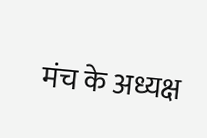मंच के अध्यक्ष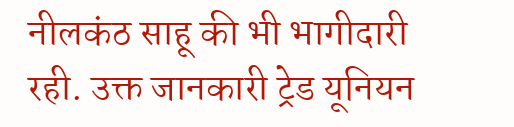नीलकंठ साहू की भी भागीदारी रही. उक्त जानकारी ट्रेड यूनियन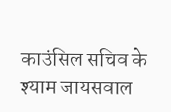काउंसिल सचिव के श्याम जायसवाल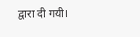द्वारा दी गयी।